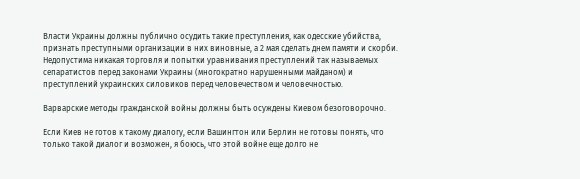Власти Украины должны публично осудить такие преступления, как одесские убийства, признать преступными организации в них виновные, а 2 мая сделать днем памяти и скорби. Недопустима никакая торговля и попытки уравнивания преступлений так называемых сепаратистов перед законами Украины (многократно нарушенными майданом) и преступлений украинских силовиков перед человечеством и человечностью.

Варварские методы гражданской войны должны быть осуждены Киевом безоговорочно.

Если Киев не готов к такому диалогу, если Вашингтон или Берлин не готовы понять, что только такой диалог и возможен, я боюсь, что этой войне еще долго не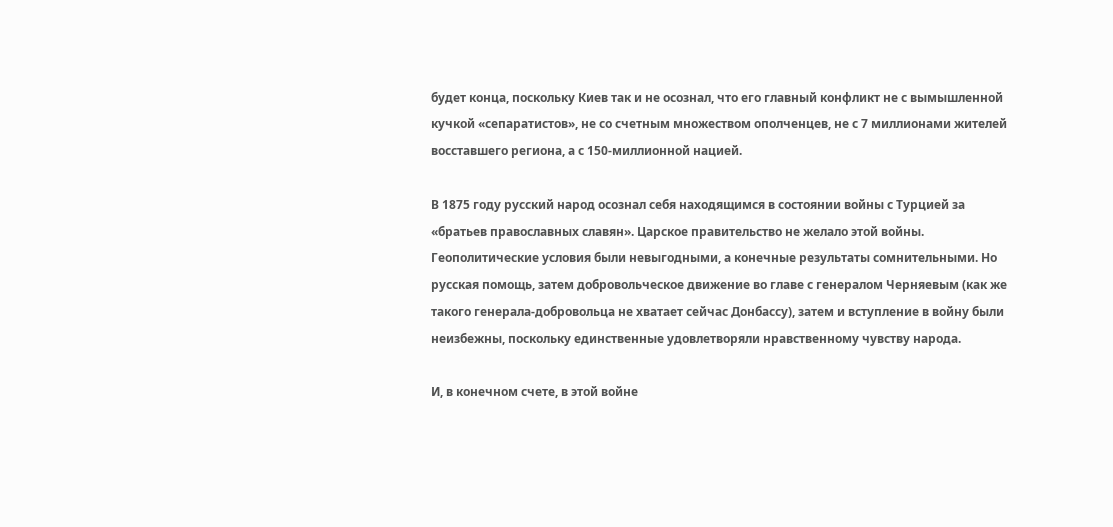будет конца, поскольку Киев так и не осознал, что его главный конфликт не с вымышленной кучкой «сепаратистов», не со счетным множеством ополченцев, не с 7 миллионами жителей восставшего региона, а с 150-миллионной нацией.

В 1875 году русский народ осознал себя находящимся в состоянии войны с Турцией за «братьев православных славян». Царское правительство не желало этой войны. Геополитические условия были невыгодными, а конечные результаты сомнительными. Но русская помощь, затем добровольческое движение во главе с генералом Черняевым (как же такого генерала-добровольца не хватает сейчас Донбассу), затем и вступление в войну были неизбежны, поскольку единственные удовлетворяли нравственному чувству народа.

И, в конечном счете, в этой войне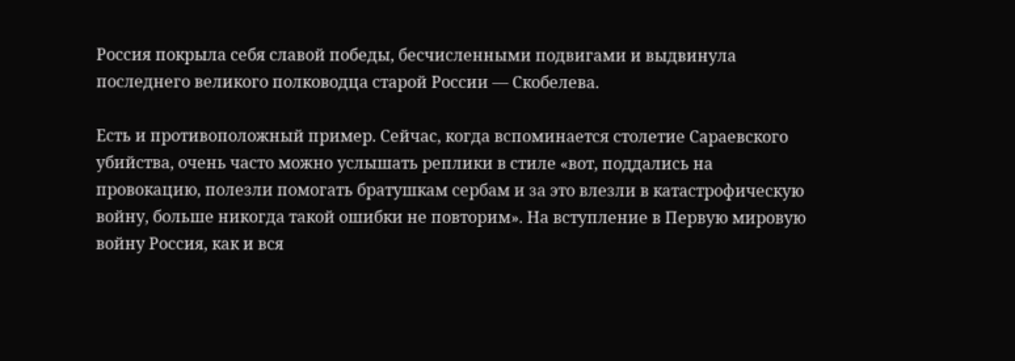Россия покрыла себя славой победы, бесчисленными подвигами и выдвинула последнего великого полководца старой России — Скобелева.

Есть и противоположный пример. Сейчас, когда вспоминается столетие Сараевского убийства, очень часто можно услышать реплики в стиле «вот, поддались на провокацию, полезли помогать братушкам сербам и за это влезли в катастрофическую войну, больше никогда такой ошибки не повторим». На вступление в Первую мировую войну Россия, как и вся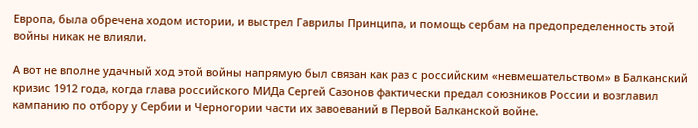Европа, была обречена ходом истории, и выстрел Гаврилы Принципа, и помощь сербам на предопределенность этой войны никак не влияли.

А вот не вполне удачный ход этой войны напрямую был связан как раз с российским «невмешательством» в Балканский кризис 1912 года, когда глава российского МИДа Сергей Сазонов фактически предал союзников России и возглавил кампанию по отбору у Сербии и Черногории части их завоеваний в Первой Балканской войне.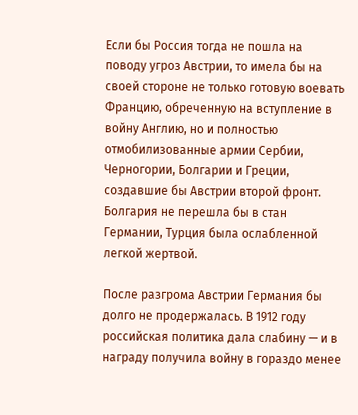Если бы Россия тогда не пошла на поводу угроз Австрии, то имела бы на своей стороне не только готовую воевать Францию, обреченную на вступление в войну Англию, но и полностью отмобилизованные армии Сербии, Черногории, Болгарии и Греции, создавшие бы Австрии второй фронт. Болгария не перешла бы в стан Германии, Турция была ослабленной легкой жертвой.

После разгрома Австрии Германия бы долго не продержалась. В 1912 году российская политика дала слабину — и в награду получила войну в гораздо менее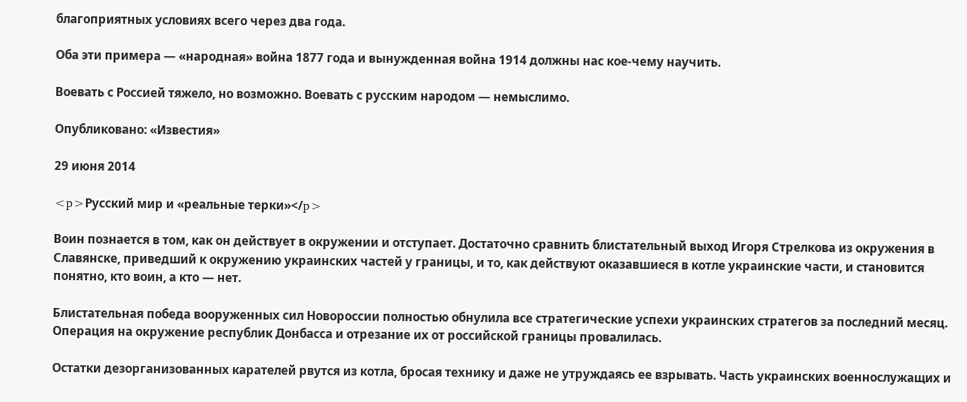благоприятных условиях всего через два года.

Оба эти примера — «народная» война 1877 года и вынужденная война 1914 должны нас кое-чему научить.

Воевать с Россией тяжело, но возможно. Воевать с русским народом — немыслимо.

Опубликовано: «Известия»

29 июня 2014

<p>Русский мир и «реальные терки»</p>

Воин познается в том, как он действует в окружении и отступает. Достаточно сравнить блистательный выход Игоря Стрелкова из окружения в Славянске, приведший к окружению украинских частей у границы, и то, как действуют оказавшиеся в котле украинские части, и становится понятно, кто воин, а кто — нет.

Блистательная победа вооруженных сил Новороссии полностью обнулила все стратегические успехи украинских стратегов за последний месяц. Операция на окружение республик Донбасса и отрезание их от российской границы провалилась.

Остатки дезорганизованных карателей рвутся из котла, бросая технику и даже не утруждаясь ее взрывать. Часть украинских военнослужащих и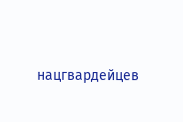нацгвардейцев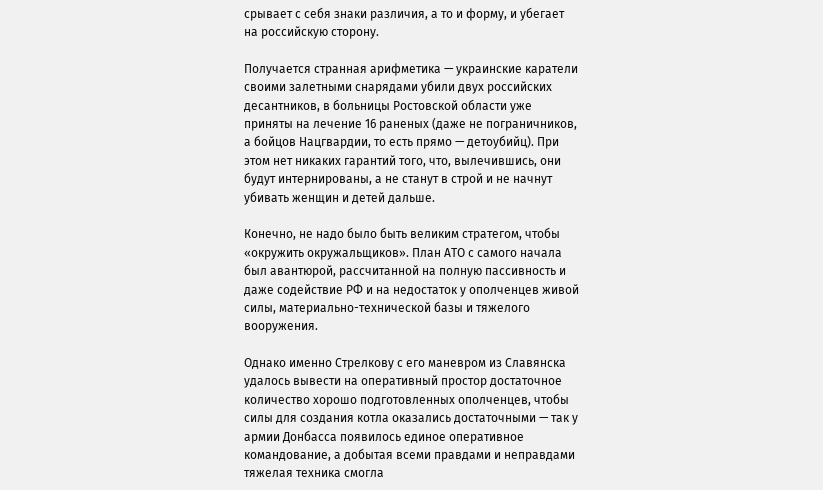срывает с себя знаки различия, а то и форму, и убегает на российскую сторону.

Получается странная арифметика — украинские каратели своими залетными снарядами убили двух российских десантников, в больницы Ростовской области уже приняты на лечение 16 раненых (даже не пограничников, а бойцов Нацгвардии, то есть прямо — детоубийц). При этом нет никаких гарантий того, что, вылечившись, они будут интернированы, а не станут в строй и не начнут убивать женщин и детей дальше.

Конечно, не надо было быть великим стратегом, чтобы «окружить окружальщиков». План АТО с самого начала был авантюрой, рассчитанной на полную пассивность и даже содействие РФ и на недостаток у ополченцев живой силы, материально-технической базы и тяжелого вооружения.

Однако именно Стрелкову с его маневром из Славянска удалось вывести на оперативный простор достаточное количество хорошо подготовленных ополченцев, чтобы силы для создания котла оказались достаточными — так у армии Донбасса появилось единое оперативное командование, а добытая всеми правдами и неправдами тяжелая техника смогла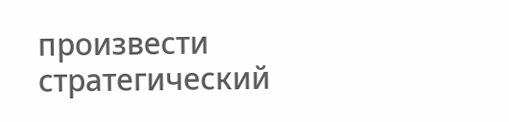произвести стратегический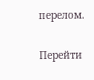перелом.

Перейти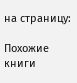на страницу:

Похожие книги